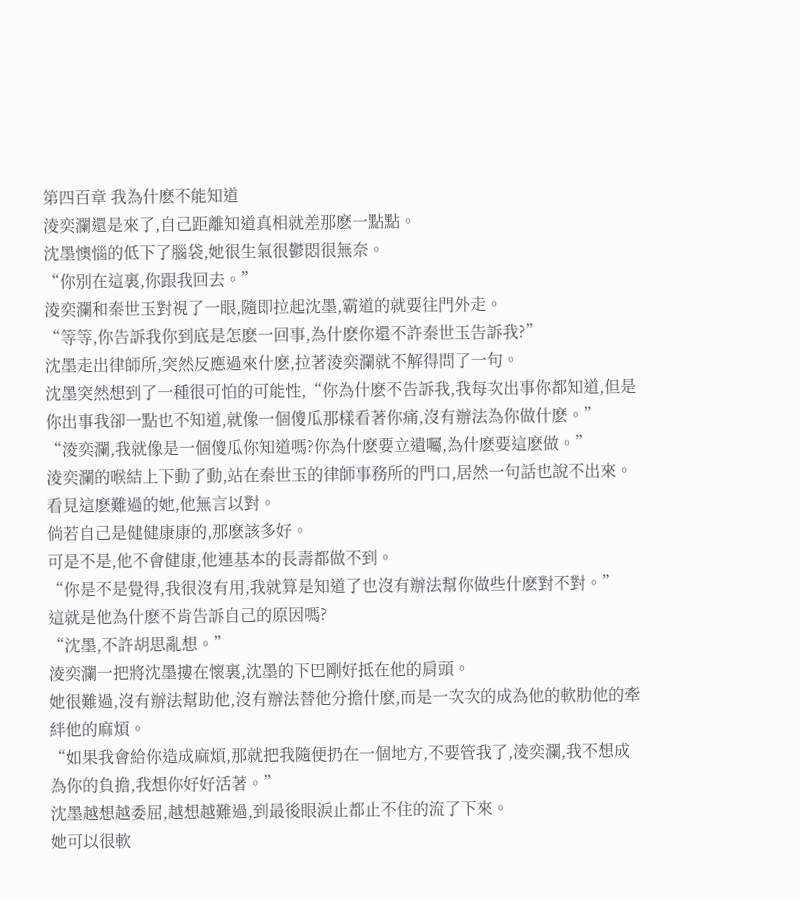第四百章 我為什麽不能知道
淩奕瀾還是來了,自己距離知道真相就差那麽一點點。
沈墨懊惱的低下了腦袋,她很生氣很鬱悶很無奈。
“你別在這裏,你跟我回去。”
淩奕瀾和秦世玉對視了一眼,隨即拉起沈墨,霸道的就要往門外走。
“等等,你告訴我你到底是怎麽一回事,為什麽你還不許秦世玉告訴我?”
沈墨走出律師所,突然反應過來什麽,拉著淩奕瀾就不解得問了一句。
沈墨突然想到了一種很可怕的可能性,“你為什麽不告訴我,我每次出事你都知道,但是你出事我卻一點也不知道,就像一個傻瓜那樣看著你痛,沒有辦法為你做什麽。”
“淩奕瀾,我就像是一個傻瓜你知道嗎?你為什麽要立遺囑,為什麽要這麽做。”
淩奕瀾的喉結上下動了動,站在秦世玉的律師事務所的門口,居然一句話也說不出來。
看見這麽難過的她,他無言以對。
倘若自己是健健康康的,那麽該多好。
可是不是,他不會健康,他連基本的長壽都做不到。
“你是不是覺得,我很沒有用,我就算是知道了也沒有辦法幫你做些什麽對不對。”
這就是他為什麽不肯告訴自己的原因嗎?
“沈墨,不許胡思亂想。”
淩奕瀾一把將沈墨摟在懷裏,沈墨的下巴剛好抵在他的肩頭。
她很難過,沒有辦法幫助他,沒有辦法替他分擔什麽,而是一次次的成為他的軟肋他的牽絆他的麻煩。
“如果我會給你造成麻煩,那就把我隨便扔在一個地方,不要管我了,淩奕瀾,我不想成為你的負擔,我想你好好活著。”
沈墨越想越委屈,越想越難過,到最後眼淚止都止不住的流了下來。
她可以很軟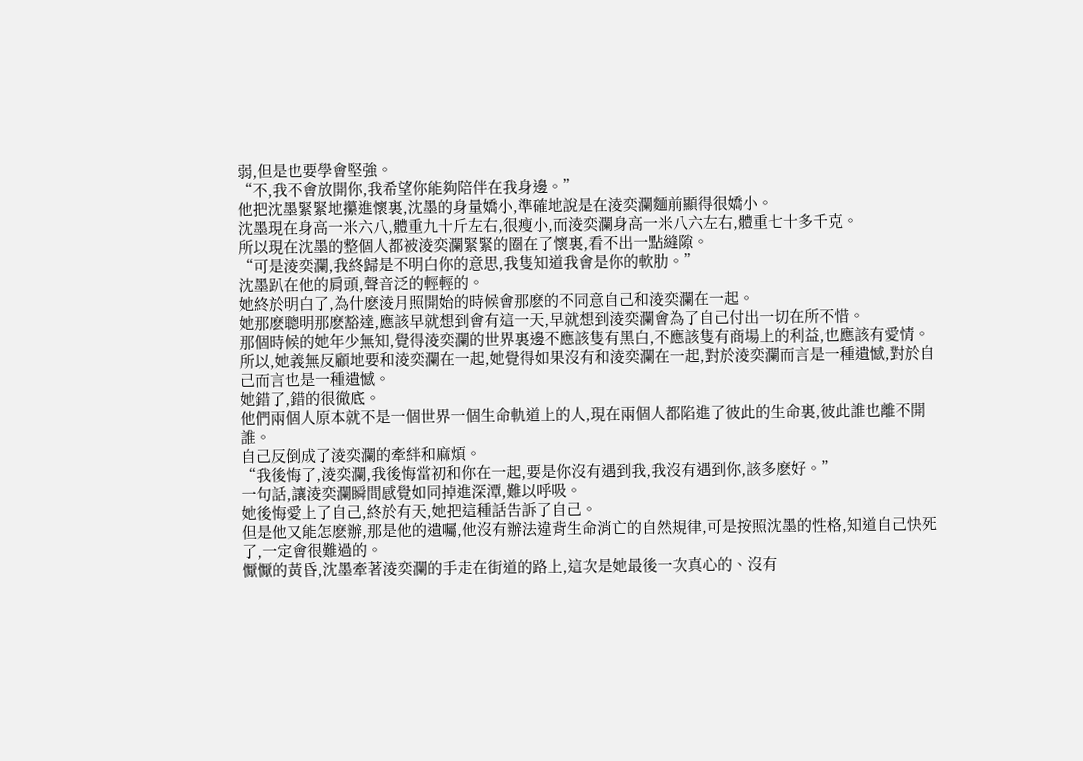弱,但是也要學會堅強。
“不,我不會放開你,我希望你能夠陪伴在我身邊。”
他把沈墨緊緊地攥進懷裏,沈墨的身量嬌小,準確地說是在淩奕瀾麵前顯得很嬌小。
沈墨現在身高一米六八,體重九十斤左右,很瘦小,而淩奕瀾身高一米八六左右,體重七十多千克。
所以現在沈墨的整個人都被淩奕瀾緊緊的圈在了懷裏,看不出一點縫隙。
“可是淩奕瀾,我終歸是不明白你的意思,我隻知道我會是你的軟肋。”
沈墨趴在他的肩頭,聲音泛的輕輕的。
她終於明白了,為什麽淩月照開始的時候會那麽的不同意自己和淩奕瀾在一起。
她那麽聰明那麽豁達,應該早就想到會有這一天,早就想到淩奕瀾會為了自己付出一切在所不惜。
那個時候的她年少無知,覺得淩奕瀾的世界裏邊不應該隻有黑白,不應該隻有商場上的利益,也應該有愛情。
所以,她義無反顧地要和淩奕瀾在一起,她覺得如果沒有和淩奕瀾在一起,對於淩奕瀾而言是一種遺憾,對於自己而言也是一種遺憾。
她錯了,錯的很徹底。
他們兩個人原本就不是一個世界一個生命軌道上的人,現在兩個人都陷進了彼此的生命裏,彼此誰也離不開誰。
自己反倒成了淩奕瀾的牽絆和麻煩。
“我後悔了,淩奕瀾,我後悔當初和你在一起,要是你沒有遇到我,我沒有遇到你,該多麽好。”
一句話,讓淩奕瀾瞬間感覺如同掉進深潭,難以呼吸。
她後悔愛上了自己,終於有天,她把這種話告訴了自己。
但是他又能怎麽辦,那是他的遺囑,他沒有辦法違背生命消亡的自然規律,可是按照沈墨的性格,知道自己快死了,一定會很難過的。
懨懨的黃昏,沈墨牽著淩奕瀾的手走在街道的路上,這次是她最後一次真心的、沒有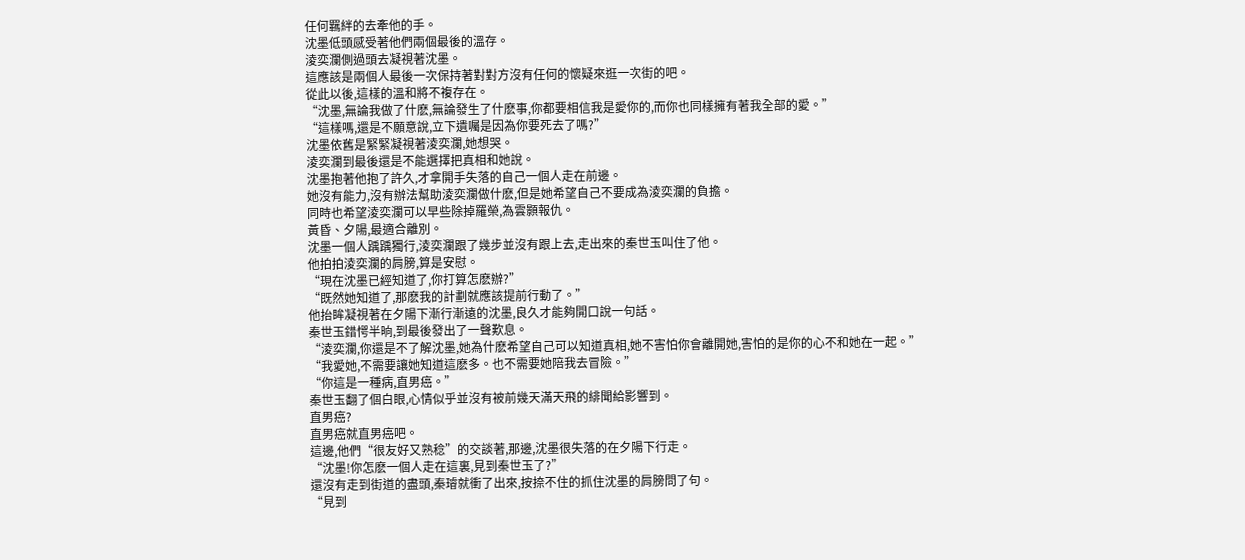任何羈絆的去牽他的手。
沈墨低頭感受著他們兩個最後的溫存。
淩奕瀾側過頭去凝視著沈墨。
這應該是兩個人最後一次保持著對對方沒有任何的懷疑來逛一次街的吧。
從此以後,這樣的溫和將不複存在。
“沈墨,無論我做了什麽,無論發生了什麽事,你都要相信我是愛你的,而你也同樣擁有著我全部的愛。”
“這樣嗎,還是不願意說,立下遺囑是因為你要死去了嗎?”
沈墨依舊是緊緊凝視著淩奕瀾,她想哭。
淩奕瀾到最後還是不能選擇把真相和她說。
沈墨抱著他抱了許久,才拿開手失落的自己一個人走在前邊。
她沒有能力,沒有辦法幫助淩奕瀾做什麽,但是她希望自己不要成為淩奕瀾的負擔。
同時也希望淩奕瀾可以早些除掉羅榮,為雲顥報仇。
黃昏、夕陽,最適合離別。
沈墨一個人踽踽獨行,淩奕瀾跟了幾步並沒有跟上去,走出來的秦世玉叫住了他。
他拍拍淩奕瀾的肩膀,算是安慰。
“現在沈墨已經知道了,你打算怎麽辦?”
“既然她知道了,那麽我的計劃就應該提前行動了。”
他抬眸凝視著在夕陽下漸行漸遠的沈墨,良久才能夠開口說一句話。
秦世玉錯愕半晌,到最後發出了一聲歎息。
“淩奕瀾,你還是不了解沈墨,她為什麽希望自己可以知道真相,她不害怕你會離開她,害怕的是你的心不和她在一起。”
“我愛她,不需要讓她知道這麽多。也不需要她陪我去冒險。”
“你這是一種病,直男癌。”
秦世玉翻了個白眼,心情似乎並沒有被前幾天滿天飛的緋聞給影響到。
直男癌?
直男癌就直男癌吧。
這邊,他們“很友好又熟稔”的交談著,那邊,沈墨很失落的在夕陽下行走。
“沈墨!你怎麽一個人走在這裏,見到秦世玉了?”
還沒有走到街道的盡頭,秦璿就衝了出來,按捺不住的抓住沈墨的肩膀問了句。
“見到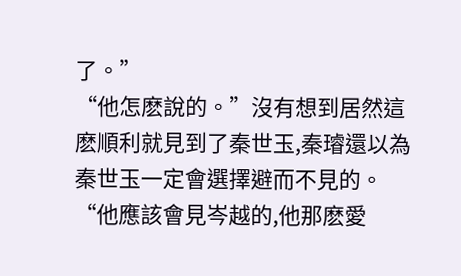了。”
“他怎麽說的。”沒有想到居然這麽順利就見到了秦世玉,秦璿還以為秦世玉一定會選擇避而不見的。
“他應該會見岑越的,他那麽愛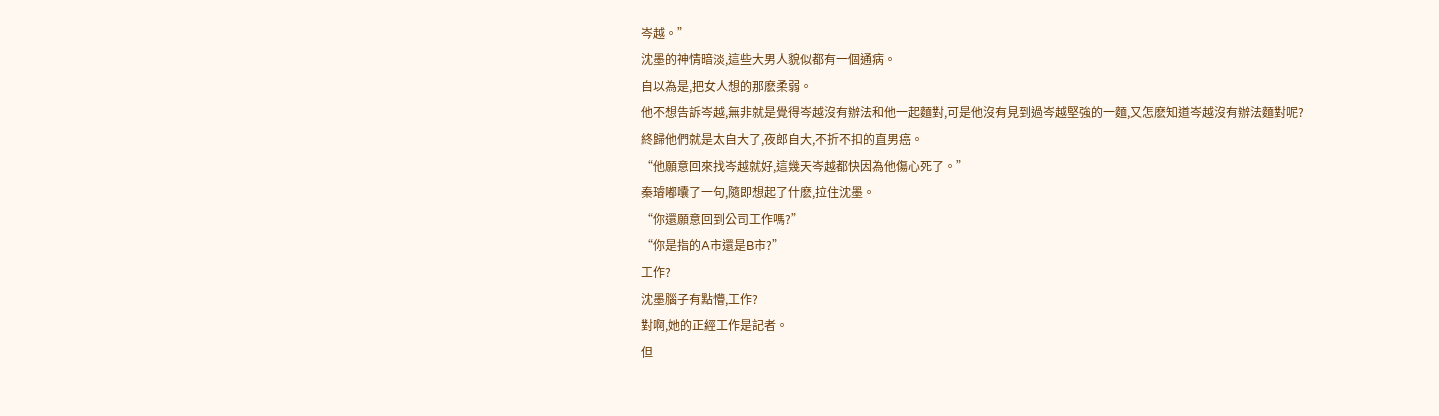岑越。”
沈墨的神情暗淡,這些大男人貌似都有一個通病。
自以為是,把女人想的那麽柔弱。
他不想告訴岑越,無非就是覺得岑越沒有辦法和他一起麵對,可是他沒有見到過岑越堅強的一麵,又怎麽知道岑越沒有辦法麵對呢?
終歸他們就是太自大了,夜郎自大,不折不扣的直男癌。
“他願意回來找岑越就好,這幾天岑越都快因為他傷心死了。”
秦璿嘟囔了一句,隨即想起了什麽,拉住沈墨。
“你還願意回到公司工作嗎?”
“你是指的A市還是B市?”
工作?
沈墨腦子有點懵,工作?
對啊,她的正經工作是記者。
但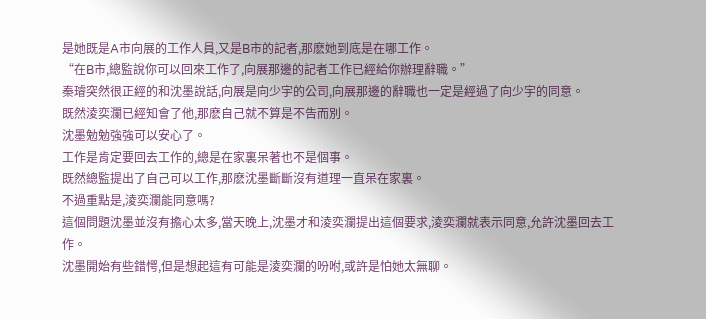是她既是A市向展的工作人員,又是B市的記者,那麽她到底是在哪工作。
“在B市,總監說你可以回來工作了,向展那邊的記者工作已經給你辦理辭職。”
秦璿突然很正經的和沈墨說話,向展是向少宇的公司,向展那邊的辭職也一定是經過了向少宇的同意。
既然淩奕瀾已經知會了他,那麽自己就不算是不告而別。
沈墨勉勉強強可以安心了。
工作是肯定要回去工作的,總是在家裏呆著也不是個事。
既然總監提出了自己可以工作,那麽沈墨斷斷沒有道理一直呆在家裏。
不過重點是,淩奕瀾能同意嗎?
這個問題沈墨並沒有擔心太多,當天晚上,沈墨才和淩奕瀾提出這個要求,淩奕瀾就表示同意,允許沈墨回去工作。
沈墨開始有些錯愕,但是想起這有可能是淩奕瀾的吩咐,或許是怕她太無聊。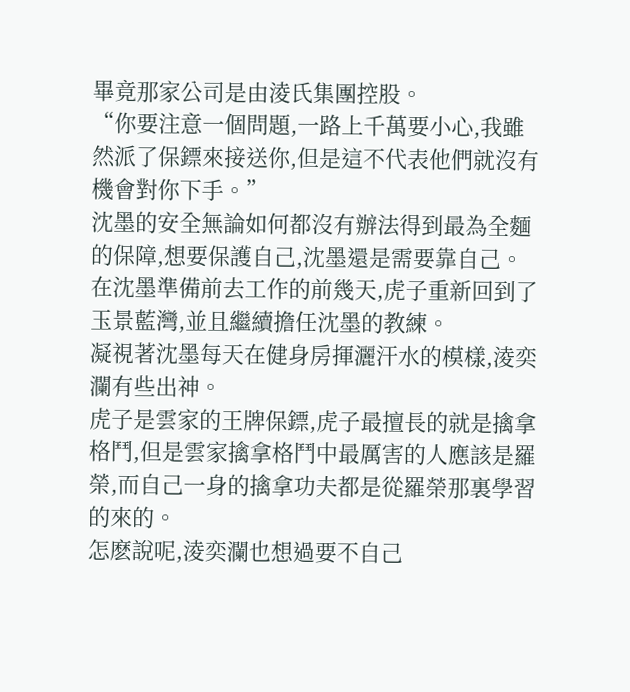畢竟那家公司是由淩氏集團控股。
“你要注意一個問題,一路上千萬要小心,我雖然派了保鏢來接送你,但是這不代表他們就沒有機會對你下手。”
沈墨的安全無論如何都沒有辦法得到最為全麵的保障,想要保護自己,沈墨還是需要靠自己。
在沈墨準備前去工作的前幾天,虎子重新回到了玉景藍灣,並且繼續擔任沈墨的教練。
凝視著沈墨每天在健身房揮灑汗水的模樣,淩奕瀾有些出神。
虎子是雲家的王牌保鏢,虎子最擅長的就是擒拿格鬥,但是雲家擒拿格鬥中最厲害的人應該是羅榮,而自己一身的擒拿功夫都是從羅榮那裏學習的來的。
怎麽說呢,淩奕瀾也想過要不自己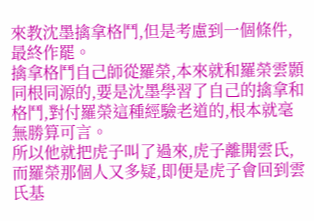來教沈墨擒拿格鬥,但是考慮到一個條件,最終作罷。
擒拿格鬥自己師從羅榮,本來就和羅榮雲顥同根同源的,要是沈墨學習了自己的擒拿和格鬥,對付羅榮這種經驗老道的,根本就毫無勝算可言。
所以他就把虎子叫了過來,虎子離開雲氏,而羅榮那個人又多疑,即便是虎子會回到雲氏基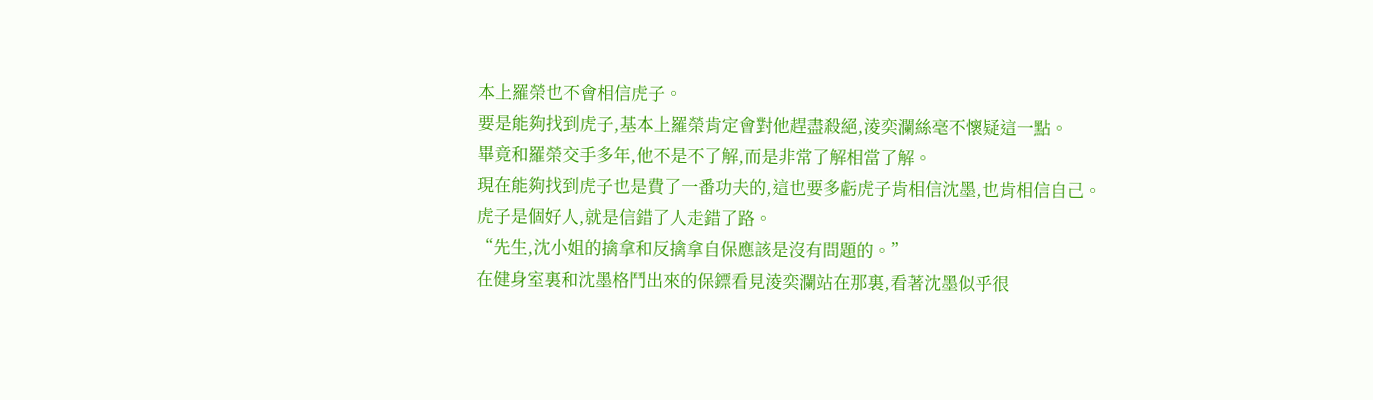本上羅榮也不會相信虎子。
要是能夠找到虎子,基本上羅榮肯定會對他趕盡殺絕,淩奕瀾絲毫不懷疑這一點。
畢竟和羅榮交手多年,他不是不了解,而是非常了解相當了解。
現在能夠找到虎子也是費了一番功夫的,這也要多虧虎子肯相信沈墨,也肯相信自己。
虎子是個好人,就是信錯了人走錯了路。
“先生,沈小姐的擒拿和反擒拿自保應該是沒有問題的。”
在健身室裏和沈墨格鬥出來的保鏢看見淩奕瀾站在那裏,看著沈墨似乎很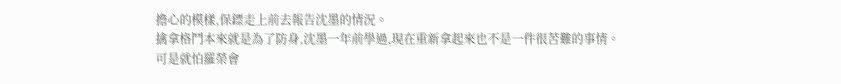擔心的模樣,保鏢走上前去報告沈墨的情況。
擒拿格鬥本來就是為了防身,沈墨一年前學過,現在重新拿起來也不是一件很苦難的事情。
可是就怕羅榮會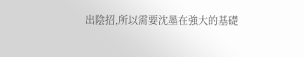出陰招,所以需要沈墨在強大的基礎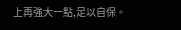上再強大一點,足以自保。